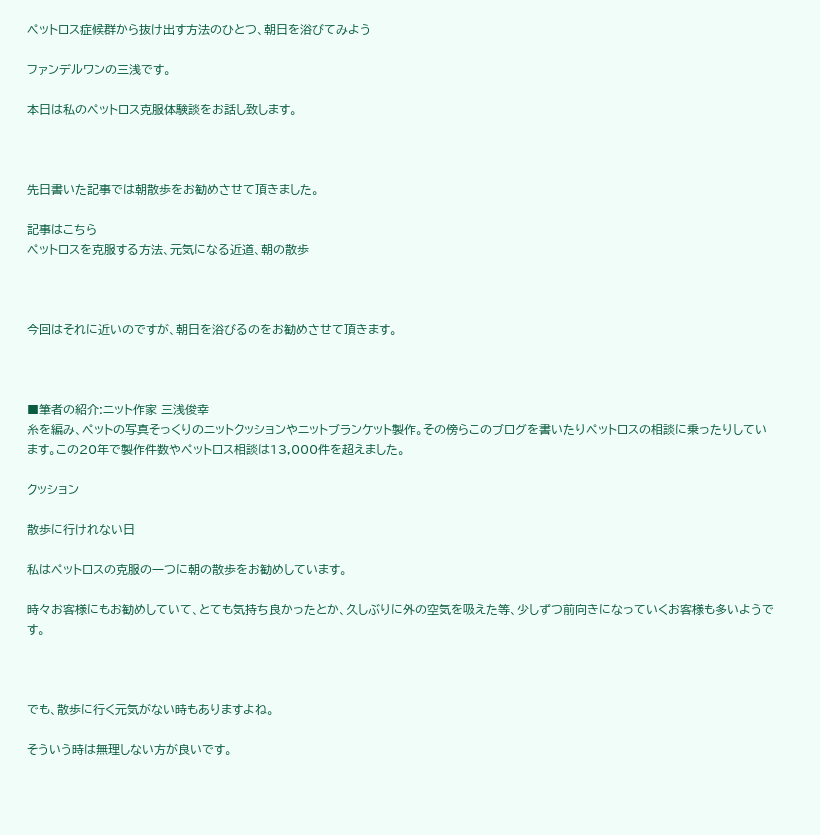ペットロス症候群から抜け出す方法のひとつ、朝日を浴びてみよう

ファンデルワンの三浅です。

本日は私のペットロス克服体験談をお話し致します。



先日書いた記事では朝散歩をお勧めさせて頂きました。

記事はこちら
ペットロスを克服する方法、元気になる近道、朝の散歩



今回はそれに近いのですが、朝日を浴びるのをお勧めさせて頂きます。



■筆者の紹介:ニット作家 三浅俊幸
糸を編み、ペットの写真そっくりのニットクッションやニットブランケット製作。その傍らこのブログを書いたりペットロスの相談に乗ったりしています。この20年で製作件数やペットロス相談は13,000件を超えました。

クッション

散歩に行けれない日

私はペットロスの克服の一つに朝の散歩をお勧めしています。

時々お客様にもお勧めしていて、とても気持ち良かったとか、久しぶりに外の空気を吸えた等、少しずつ前向きになっていくお客様も多いようです。



でも、散歩に行く元気がない時もありますよね。

そういう時は無理しない方が良いです。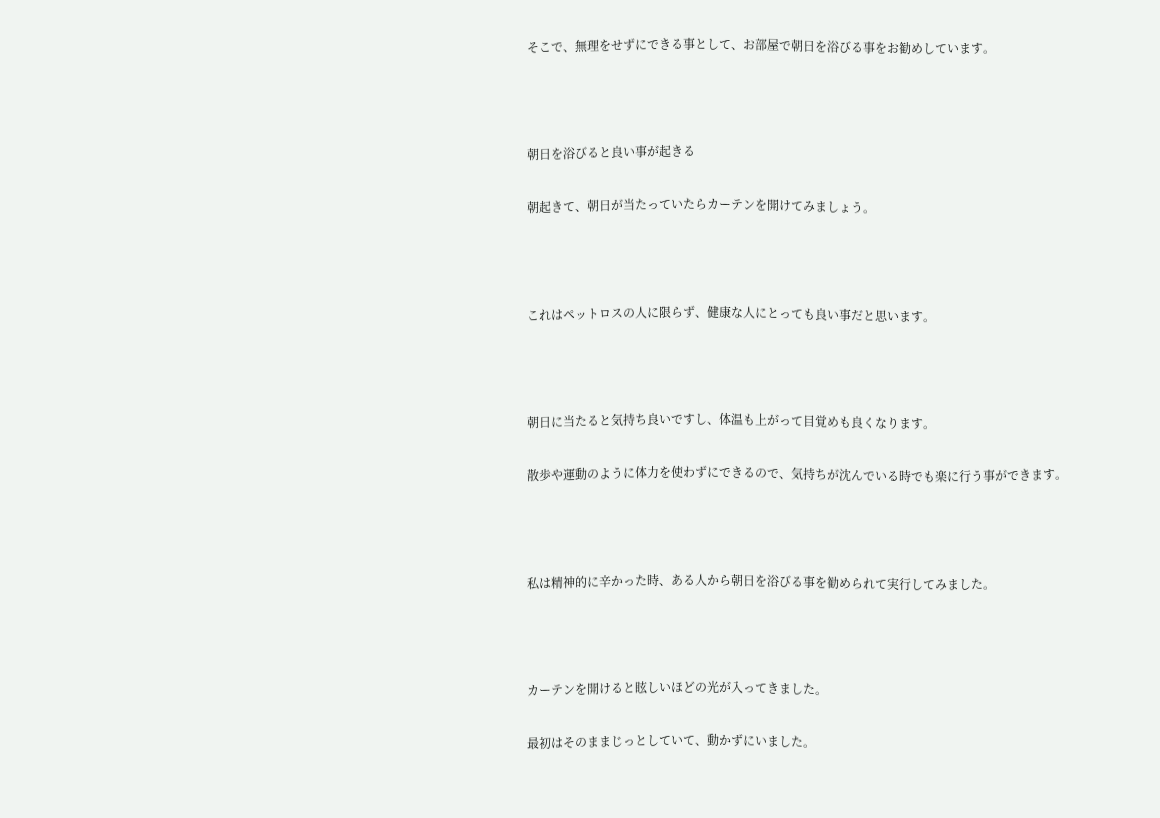そこで、無理をせずにできる事として、お部屋で朝日を浴びる事をお勧めしています。



朝日を浴びると良い事が起きる

朝起きて、朝日が当たっていたらカーテンを開けてみましょう。



これはペットロスの人に限らず、健康な人にとっても良い事だと思います。



朝日に当たると気持ち良いですし、体温も上がって目覚めも良くなります。

散歩や運動のように体力を使わずにできるので、気持ちが沈んでいる時でも楽に行う事ができます。



私は精神的に辛かった時、ある人から朝日を浴びる事を勧められて実行してみました。



カーテンを開けると眩しいほどの光が入ってきました。

最初はそのままじっとしていて、動かずにいました。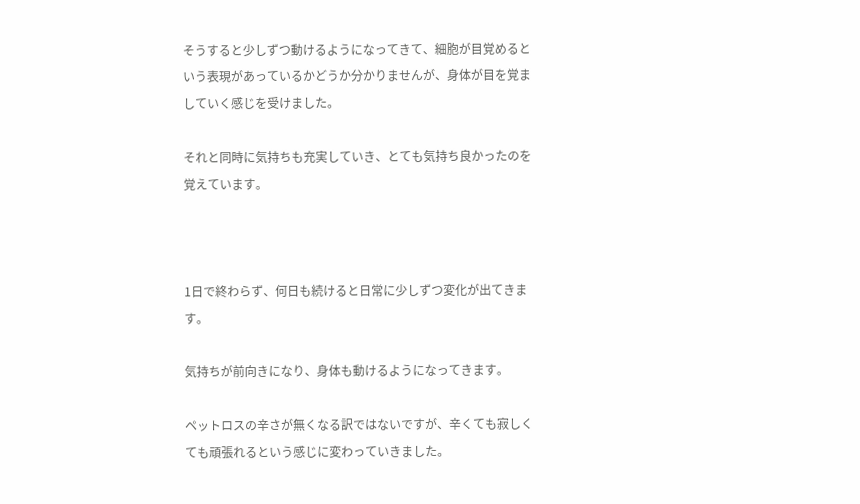そうすると少しずつ動けるようになってきて、細胞が目覚めるという表現があっているかどうか分かりませんが、身体が目を覚ましていく感じを受けました。

それと同時に気持ちも充実していき、とても気持ち良かったのを覚えています。



1日で終わらず、何日も続けると日常に少しずつ変化が出てきます。

気持ちが前向きになり、身体も動けるようになってきます。

ペットロスの辛さが無くなる訳ではないですが、辛くても寂しくても頑張れるという感じに変わっていきました。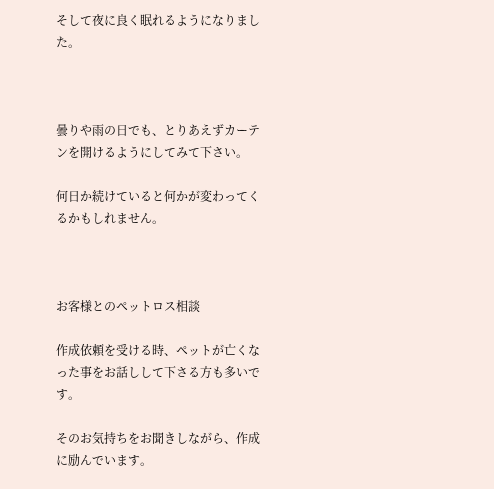そして夜に良く眠れるようになりました。



曇りや雨の日でも、とりあえずカーテンを開けるようにしてみて下さい。

何日か続けていると何かが変わってくるかもしれません。



お客様とのペットロス相談

作成依頼を受ける時、ペットが亡くなった事をお話しして下さる方も多いです。

そのお気持ちをお聞きしながら、作成に励んでいます。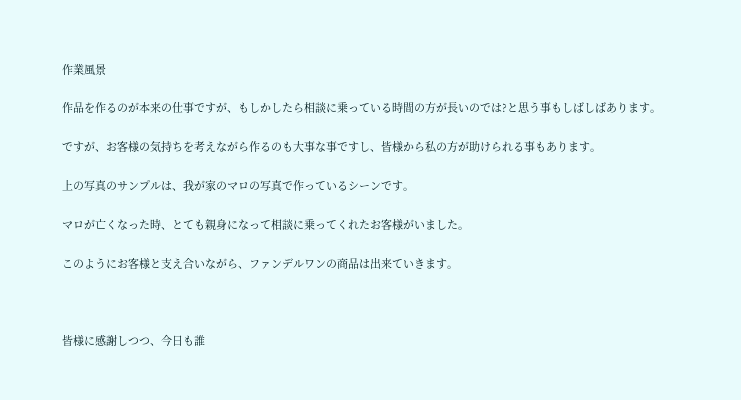作業風景

作品を作るのが本来の仕事ですが、もしかしたら相談に乗っている時間の方が長いのでは?と思う事もしばしばあります。

ですが、お客様の気持ちを考えながら作るのも大事な事ですし、皆様から私の方が助けられる事もあります。

上の写真のサンプルは、我が家のマロの写真で作っているシーンです。

マロが亡くなった時、とても親身になって相談に乗ってくれたお客様がいました。

このようにお客様と支え合いながら、ファンデルワンの商品は出来ていきます。



皆様に感謝しつつ、今日も誰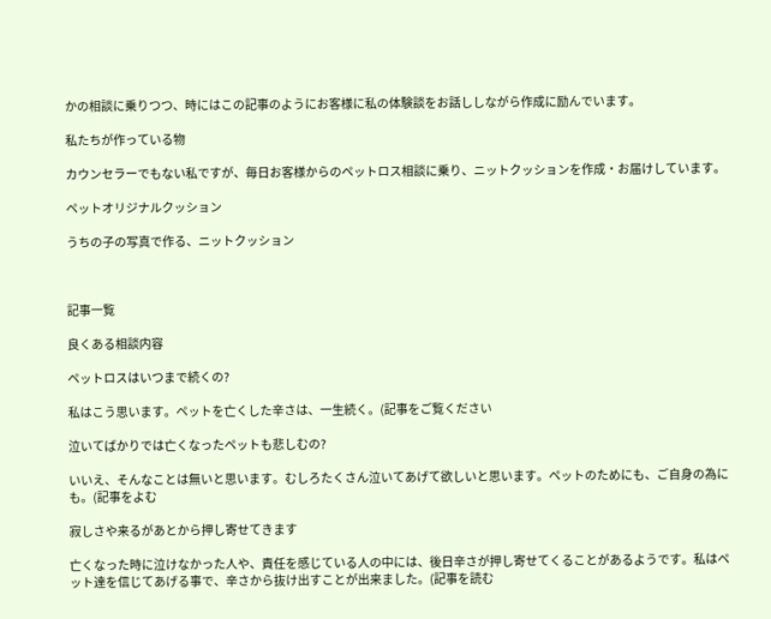かの相談に乗りつつ、時にはこの記事のようにお客様に私の体験談をお話ししながら作成に励んでいます。

私たちが作っている物

カウンセラーでもない私ですが、毎日お客様からのペットロス相談に乗り、ニットクッションを作成・お届けしています。

ペットオリジナルクッション

うちの子の写真で作る、ニットクッション



記事一覧

良くある相談内容

ペットロスはいつまで続くの?

私はこう思います。ペットを亡くした辛さは、一生続く。(記事をご覧ください

泣いてばかりでは亡くなったペットも悲しむの?

いいえ、そんなことは無いと思います。むしろたくさん泣いてあげて欲しいと思います。ペットのためにも、ご自身の為にも。(記事をよむ

寂しさや来るがあとから押し寄せてきます

亡くなった時に泣けなかった人や、責任を感じている人の中には、後日辛さが押し寄せてくることがあるようです。私はペット達を信じてあげる事で、辛さから抜け出すことが出来ました。(記事を読む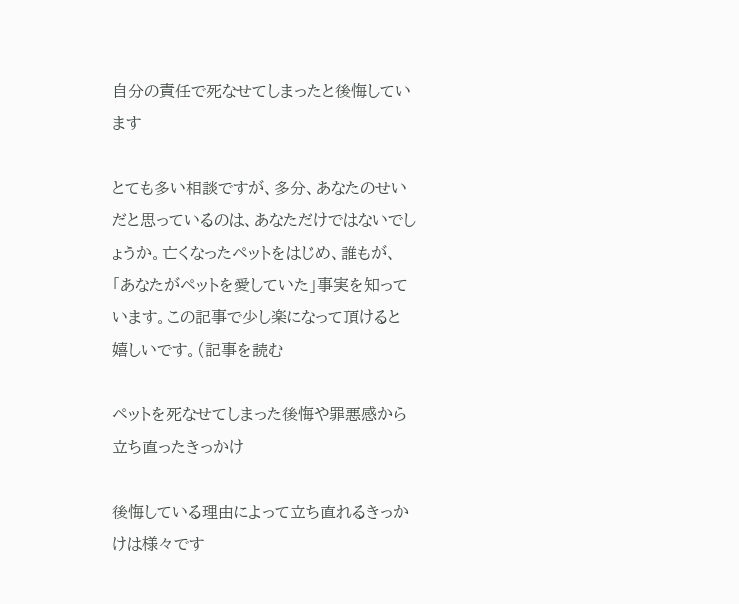自分の責任で死なせてしまったと後悔しています

とても多い相談ですが、多分、あなたのせいだと思っているのは、あなただけではないでしょうか。亡くなったペットをはじめ、誰もが、「あなたがペットを愛していた」事実を知っています。この記事で少し楽になって頂けると嬉しいです。(記事を読む

ペットを死なせてしまった後悔や罪悪感から立ち直ったきっかけ

後悔している理由によって立ち直れるきっかけは様々です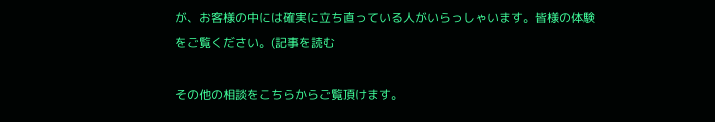が、お客様の中には確実に立ち直っている人がいらっしゃいます。皆様の体験をご覧ください。(記事を読む

その他の相談をこちらからご覧頂けます。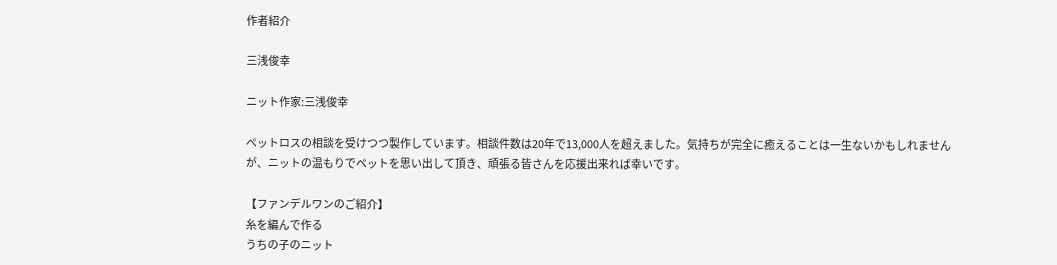作者紹介

三浅俊幸

ニット作家:三浅俊幸

ペットロスの相談を受けつつ製作しています。相談件数は20年で13,000人を超えました。気持ちが完全に癒えることは一生ないかもしれませんが、ニットの温もりでペットを思い出して頂き、頑張る皆さんを応援出来れば幸いです。

【ファンデルワンのご紹介】
糸を編んで作る
うちの子のニット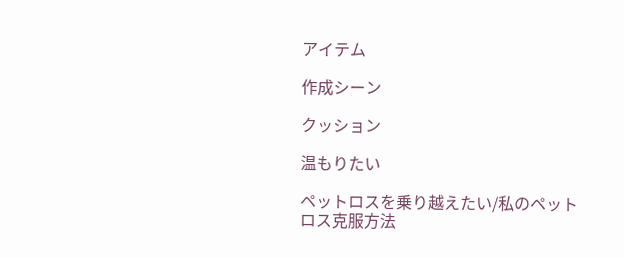アイテム

作成シーン

クッション

温もりたい

ペットロスを乗り越えたい/私のペットロス克服方法